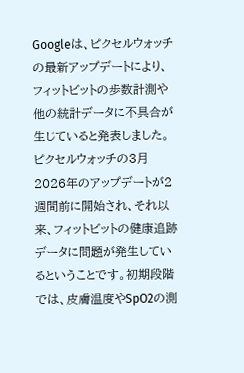Googleは、ピクセルウォッチの最新アップデートにより、フィットビットの歩数計測や他の統計データに不具合が生じていると発表しました。
ピクセルウォッチの3月2026年のアップデートが2週間前に開始され、それ以来、フィットビットの健康追跡データに問題が発生しているということです。初期段階では、皮膚温度やSpO2の測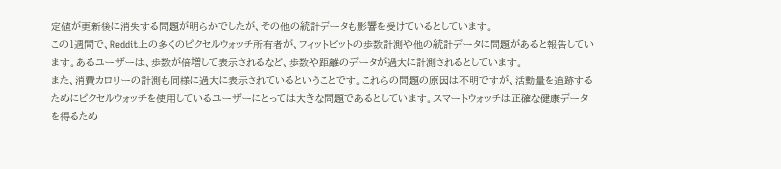定値が更新後に消失する問題が明らかでしたが、その他の統計データも影響を受けているとしています。
この1週間で、Reddit上の多くのピクセルウォッチ所有者が、フィットビットの歩数計測や他の統計データに問題があると報告しています。あるユーザーは、歩数が倍増して表示されるなど、歩数や距離のデータが過大に計測されるとしています。
また、消費カロリーの計測も同様に過大に表示されているということです。これらの問題の原因は不明ですが、活動量を追跡するためにピクセルウォッチを使用しているユーザーにとっては大きな問題であるとしています。スマートウォッチは正確な健康データを得るため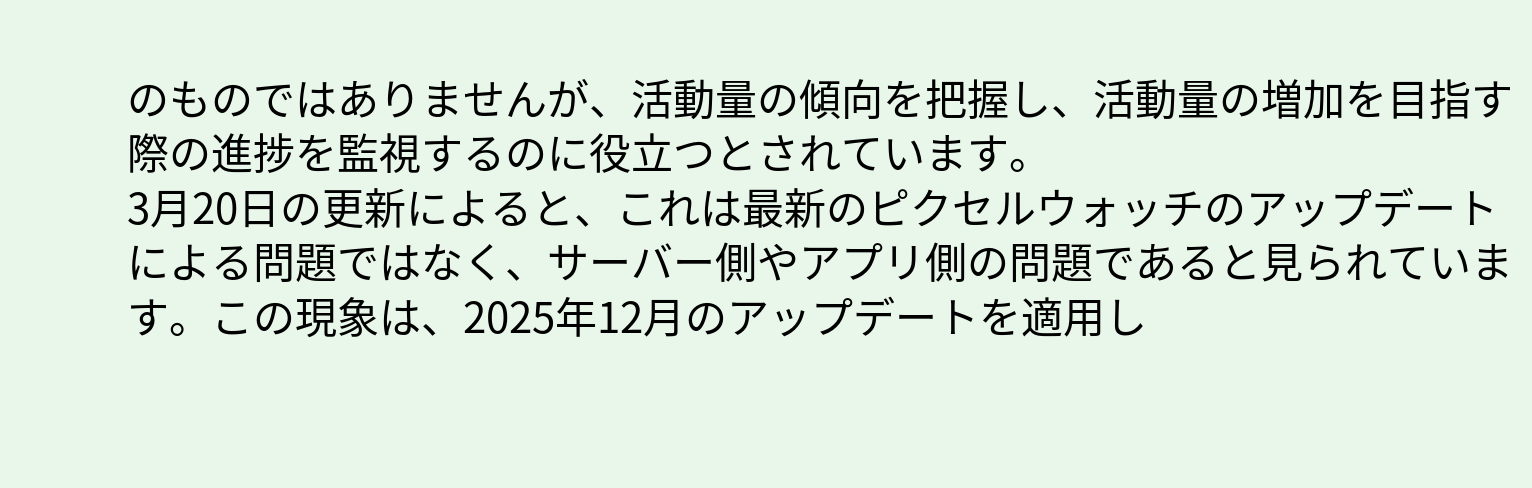のものではありませんが、活動量の傾向を把握し、活動量の増加を目指す際の進捗を監視するのに役立つとされています。
3月20日の更新によると、これは最新のピクセルウォッチのアップデートによる問題ではなく、サーバー側やアプリ側の問題であると見られています。この現象は、2025年12月のアップデートを適用し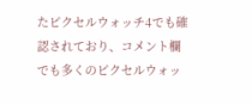たピクセルウォッチ4でも確認されており、コメント欄でも多くのピクセルウォッ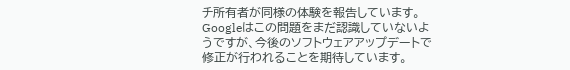チ所有者が同様の体験を報告しています。
Googleはこの問題をまだ認識していないようですが、今後のソフトウェアアップデートで修正が行われることを期待しています。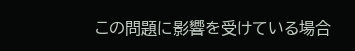この問題に影響を受けている場合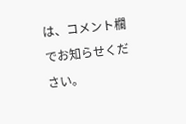は、コメント欄でお知らせください。